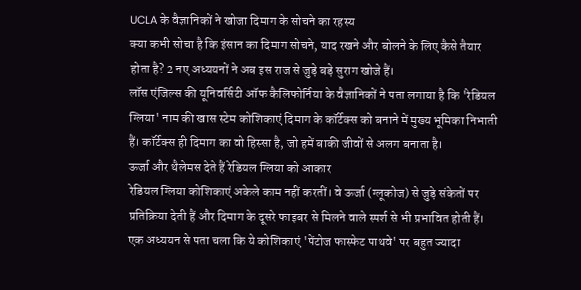UCLA के वैज्ञानिकों ने खोजा दिमाग के सोचने का रहस्य
क्या कभी सोचा है कि इंसान का दिमाग सोचने, याद रखने और बोलने के लिए कैसे तैयार होता है? 2 नए अध्ययनों ने अब इस राज से जुड़े बड़े सुराग खोजे हैं।
लॉस एंजिल्स की यूनिवर्सिटी ऑफ कैलिफोर्निया के वैज्ञानिकों ने पता लगाया है कि 'रेडियल ग्लिया' नाम की खास स्टेम कोशिकाएं दिमाग के कॉर्टेक्स को बनाने में मुख्य भूमिका निभाती हैं। कॉर्टेक्स ही दिमाग का वो हिस्सा है, जो हमें बाकी जीवों से अलग बनाता है।
ऊर्जा और थैलेमस देते हैं रेडियल ग्लिया को आकार
रेडियल ग्लिया कोशिकाएं अकेले काम नहीं करतीं। वे ऊर्जा (ग्लूकोज) से जुड़े संकेतों पर प्रतिक्रिया देती हैं और दिमाग के दूसरे फाइबर से मिलने वाले स्पर्श से भी प्रभावित होती हैं।
एक अध्ययन से पता चला कि ये कोशिकाएं 'पेंटोज फास्फेट पाथवे' पर बहुत ज्यादा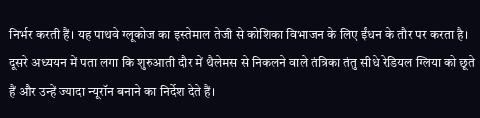निर्भर करती हैं। यह पाथवे ग्लूकोज का इस्तेमाल तेजी से कोशिका विभाजन के लिए ईंधन के तौर पर करता है।
दूसरे अध्ययन में पता लगा कि शुरुआती दौर में थैलेमस से निकलने वाले तंत्रिका तंतु सीधे रेडियल ग्लिया को छूते हैं और उन्हें ज्यादा न्यूरॉन बनाने का निर्देश देते हैं।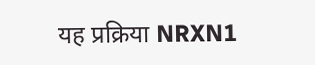यह प्रक्रिया NRXN1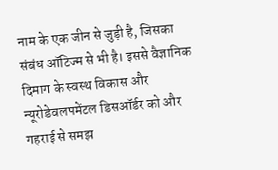नाम के एक जीन से जुड़ी है, जिसका संबंध ऑटिज्म से भी है। इससे वैज्ञानिक दिमाग के स्वस्थ विकास और न्यूरोडेवलपमेंटल डिसऑर्डर को और गहराई से समझ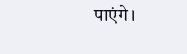पाएंगे।